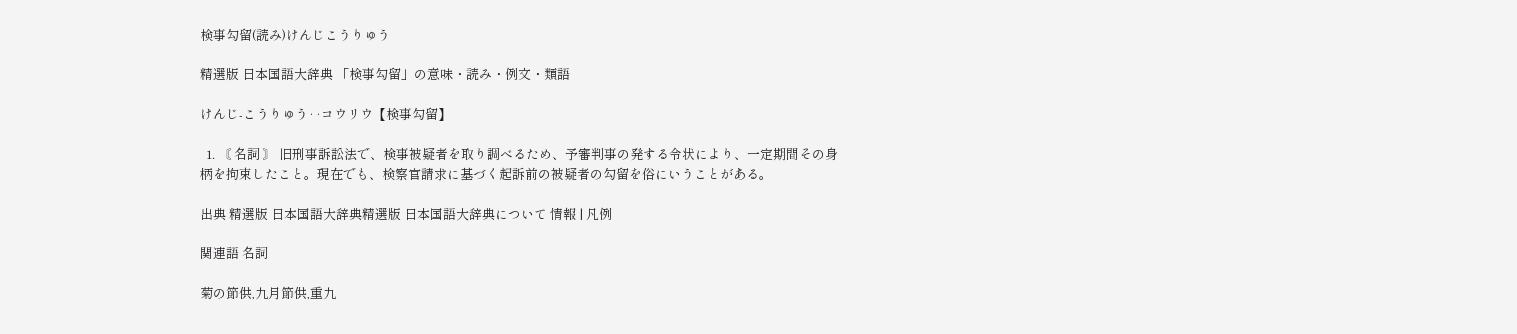検事勾留(読み)けんじこうりゅう

精選版 日本国語大辞典 「検事勾留」の意味・読み・例文・類語

けんじ‐こうりゅう‥コウリウ【検事勾留】

  1. 〘 名詞 〙 旧刑事訴訟法で、検事被疑者を取り調べるため、予審判事の発する令状により、一定期間その身柄を拘束したこと。現在でも、検察官請求に基づく起訴前の被疑者の勾留を俗にいうことがある。

出典 精選版 日本国語大辞典精選版 日本国語大辞典について 情報 | 凡例

関連語 名詞

菊の節供,九月節供,重九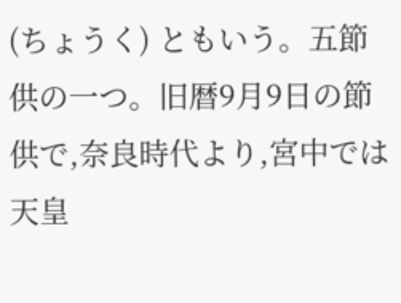(ちょうく) ともいう。五節供の一つ。旧暦9月9日の節供で,奈良時代より,宮中では天皇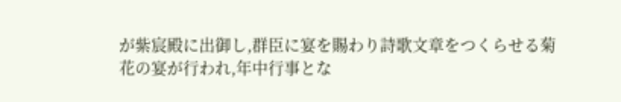が紫宸殿に出御し,群臣に宴を賜わり詩歌文章をつくらせる菊花の宴が行われ,年中行事とな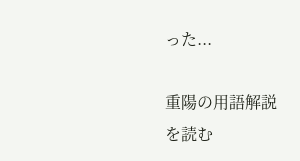った...

重陽の用語解説を読む